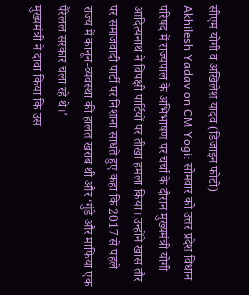सीएम योगी व अखिलेश यादव (डिजाइन फोटो)
Akhilesh Yadav on CM Yogi: सोमवार को उत्तर प्रदेश विधान परिषद में राज्यपाल के अभिभाषण पर चर्चा के दौरान मुख्यमंत्री योगी आदित्यनाथ ने विपक्षी पार्टियों पर तीखा हमला किया। उन्होंने खास तौर पर समाजवादी पार्टी पर निशाना साधते हुए कहा कि 2017 से पहले राज्य में कानून-व्यवस्था की हालत खराब थी और ‘गुंडे और माफिया एक पैरेलल सरकार चला रहे थे।’
मुख्यमंत्री ने दावा किया कि उस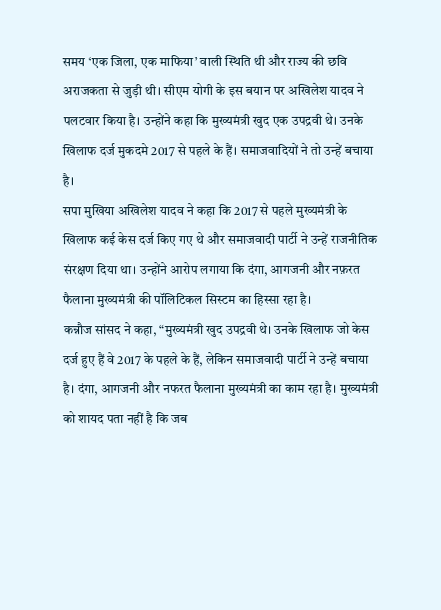समय ‘एक जिला, एक माफिया’ वाली स्थिति थी और राज्य की छवि अराजकता से जुड़ी थी। सीएम योगी के इस बयान पर अखिलेश यादव ने पलटवार किया है। उन्होंने कहा कि मुख्यमंत्री खुद एक उपद्रवी थे। उनके खिलाफ दर्ज मुकदमे 2017 से पहले के हैं। समाजवादियों ने तो उन्हें बचाया है।
सपा मुखिया अखिलेश यादव ने कहा कि 2017 से पहले मुख्यमंत्री के खिलाफ कई केस दर्ज किए गए थे और समाजवादी पार्टी ने उन्हें राजनीतिक संरक्षण दिया था। उन्होंने आरोप लगाया कि दंगा, आगजनी और नफ़रत फैलाना मुख्यमंत्री की पॉलिटिकल सिस्टम का हिस्सा रहा है।
कन्नौज सांसद ने कहा, “मुख्यमंत्री खुद उपद्रवी थे। उनके खिलाफ जो केस दर्ज हुए हैं वे 2017 के पहले के हैं, लेकिन समाजवादी पार्टी ने उन्हें बचाया है। दंगा, आगजनी और नफरत फैलाना मुख्यमंत्री का काम रहा है। मुख्यमंत्री को शायद पता नहीं है कि जब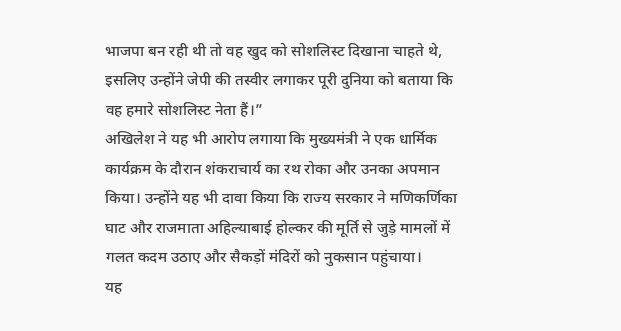भाजपा बन रही थी तो वह खुद को सोशलिस्ट दिखाना चाहते थे, इसलिए उन्होंने जेपी की तस्वीर लगाकर पूरी दुनिया को बताया कि वह हमारे सोशलिस्ट नेता हैं।”
अखिलेश ने यह भी आरोप लगाया कि मुख्यमंत्री ने एक धार्मिक कार्यक्रम के दौरान शंकराचार्य का रथ रोका और उनका अपमान किया। उन्होंने यह भी दावा किया कि राज्य सरकार ने मणिकर्णिका घाट और राजमाता अहिल्याबाई होल्कर की मूर्ति से जुड़े मामलों में गलत कदम उठाए और सैकड़ों मंदिरों को नुकसान पहुंचाया।
यह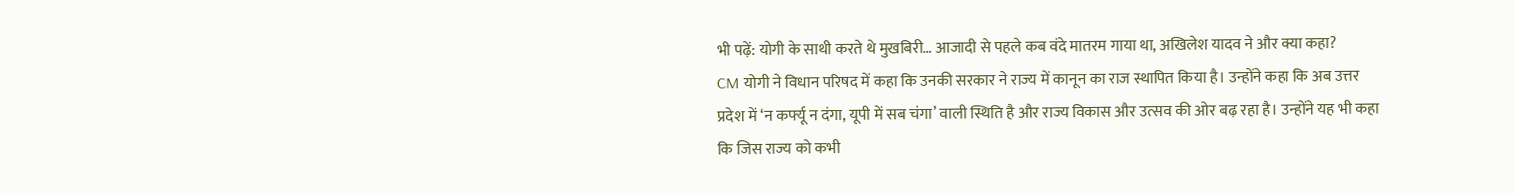भी पढ़ें: योगी के साथी करते थे मुखबिरी… आजादी से पहले कब वंदे मातरम गाया था, अखिलेश यादव ने और क्या कहा?
CM योगी ने विधान परिषद में कहा कि उनकी सरकार ने राज्य में कानून का राज स्थापित किया है। उन्होंने कहा कि अब उत्तर प्रदेश में ‘न कर्फ्यू न दंगा, यूपी में सब चंगा’ वाली स्थिति है और राज्य विकास और उत्सव की ओर बढ़ रहा है। उन्होंने यह भी कहा कि जिस राज्य को कभी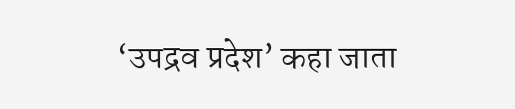‘उपद्रव प्रदेश’ कहा जाता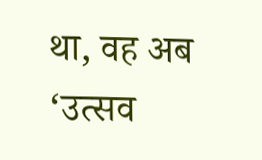था, वह अब ‘उत्सव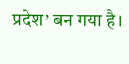प्रदेश’ बन गया है।